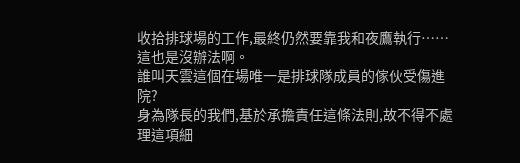收拾排球場的工作,最終仍然要靠我和夜鷹執行……
這也是沒辦法啊。
誰叫天雲這個在場唯一是排球隊成員的傢伙受傷進院?
身為隊長的我們,基於承擔責任這條法則,故不得不處理這項細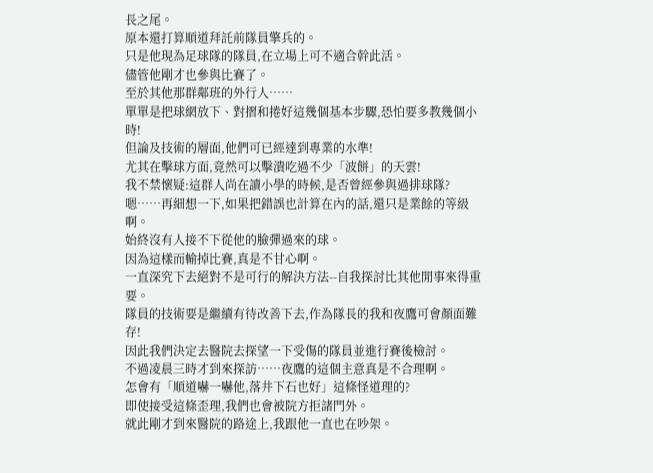長之尾。
原本還打算順道拜託前隊員擎兵的。
只是他現為足球隊的隊員,在立場上可不適合幹此活。
儘管他剛才也參與比賽了。
至於其他那群鄰班的外行人……
單單是把球網放下、對摺和捲好這幾個基本步驟,恐怕要多教幾個小時!
但論及技術的層面,他們可已經達到專業的水準!
尤其在擊球方面,竟然可以擊潰吃過不少「波餅」的天雲!
我不禁懷疑:這群人尚在讀小學的時候,是否曾經參與過排球隊?
嗯……再細想一下,如果把錯誤也計算在內的話,還只是業餘的等級啊。
始終沒有人接不下從他的臉彈過來的球。
因為這樣而輸掉比賽,真是不甘心啊。
一直深究下去絕對不是可行的解決方法--自我探討比其他閒事來得重要。
隊員的技術要是繼續有待改善下去,作為隊長的我和夜鷹可會顏面難存!
因此我們決定去醫院去探望一下受傷的隊員並進行賽後檢討。
不過凌晨三時才到來探訪……夜鷹的這個主意真是不合理啊。
怎會有「順道嚇一嚇他,落井下石也好」這條怪道理的?
即使接受這條歪理,我們也會被院方拒諸門外。
就此剛才到來醫院的路途上,我跟他一直也在吵架。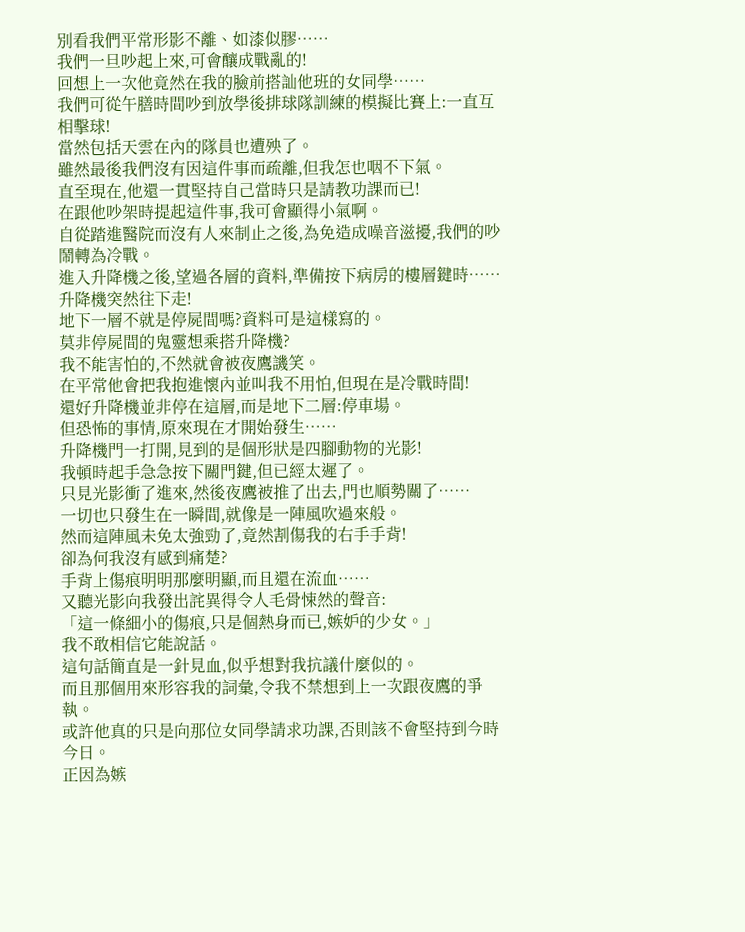別看我們平常形影不離、如漆似膠……
我們一旦吵起上來,可會釀成戰亂的!
回想上一次他竟然在我的臉前搭訕他班的女同學……
我們可從午膳時間吵到放學後排球隊訓練的模擬比賽上:一直互相擊球!
當然包括天雲在內的隊員也遭殃了。
雖然最後我們沒有因這件事而疏離,但我怎也咽不下氣。
直至現在,他還一貫堅持自己當時只是請教功課而已!
在跟他吵架時提起這件事,我可會顯得小氣啊。
自從踏進醫院而沒有人來制止之後,為免造成噪音滋擾,我們的吵鬧轉為冷戰。
進入升降機之後,望過各層的資料,準備按下病房的樓層鍵時……
升降機突然往下走!
地下一層不就是停屍間嗎?資料可是這樣寫的。
莫非停屍間的鬼靈想乘搭升降機?
我不能害怕的,不然就會被夜鷹譏笑。
在平常他會把我抱進懷內並叫我不用怕,但現在是冷戰時間!
還好升降機並非停在這層,而是地下二層:停車場。
但恐怖的事情,原來現在才開始發生……
升降機門一打開,見到的是個形狀是四腳動物的光影!
我頓時起手急急按下關門鍵,但已經太遲了。
只見光影衝了進來,然後夜鷹被推了出去,門也順勢關了……
一切也只發生在一瞬間,就像是一陣風吹過來般。
然而這陣風未免太強勁了,竟然割傷我的右手手背!
卻為何我沒有感到痛楚?
手背上傷痕明明那麼明顯,而且還在流血……
又聽光影向我發出詫異得令人毛骨悚然的聲音:
「這一條細小的傷痕,只是個熱身而已,嫉妒的少女。」
我不敢相信它能說話。
這句話簡直是一針見血,似乎想對我抗議什麼似的。
而且那個用來形容我的詞彙,令我不禁想到上一次跟夜鷹的爭執。
或許他真的只是向那位女同學請求功課,否則該不會堅持到今時今日。
正因為嫉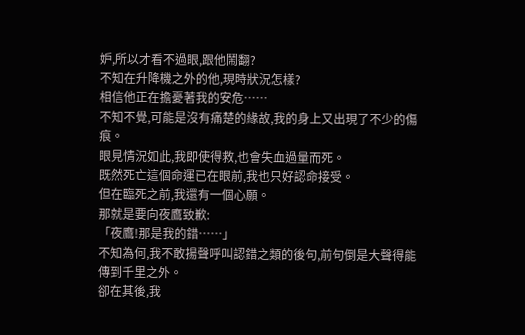妒,所以才看不過眼,跟他鬧翻?
不知在升降機之外的他,現時狀況怎樣?
相信他正在擔憂著我的安危……
不知不覺,可能是沒有痛楚的緣故,我的身上又出現了不少的傷痕。
眼見情況如此,我即使得救,也會失血過量而死。
既然死亡這個命運已在眼前,我也只好認命接受。
但在臨死之前,我還有一個心願。
那就是要向夜鷹致歉:
「夜鷹!那是我的錯……」
不知為何,我不敢揚聲呼叫認錯之類的後句,前句倒是大聲得能傳到千里之外。
卻在其後,我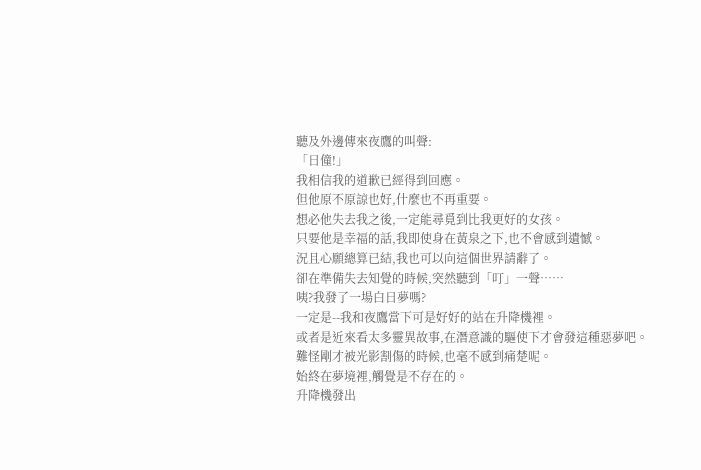聽及外邊傳來夜鷹的叫聲:
「日僮!」
我相信我的道歉已經得到回應。
但他原不原諒也好,什麼也不再重要。
想必他失去我之後,一定能尋覓到比我更好的女孩。
只要他是幸福的話,我即使身在黃泉之下,也不會感到遺憾。
況且心願總算已結,我也可以向這個世界請辭了。
卻在準備失去知覺的時候,突然聽到「叮」一聲……
咦?我發了一場白日夢嗎?
一定是--我和夜鷹當下可是好好的站在升降機裡。
或者是近來看太多靈異故事,在潛意識的驅使下才會發這種惡夢吧。
難怪剛才被光影割傷的時候,也毫不感到痛楚呢。
始終在夢境裡,觸覺是不存在的。
升降機發出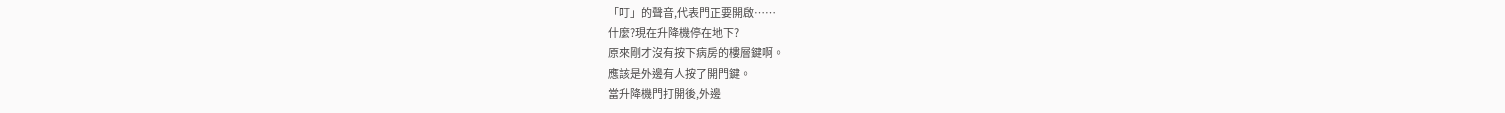「叮」的聲音,代表門正要開啟……
什麼?現在升降機停在地下?
原來剛才沒有按下病房的樓層鍵啊。
應該是外邊有人按了開門鍵。
當升降機門打開後,外邊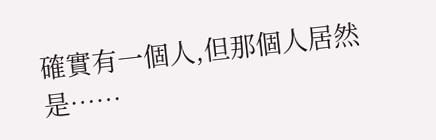確實有一個人,但那個人居然是……